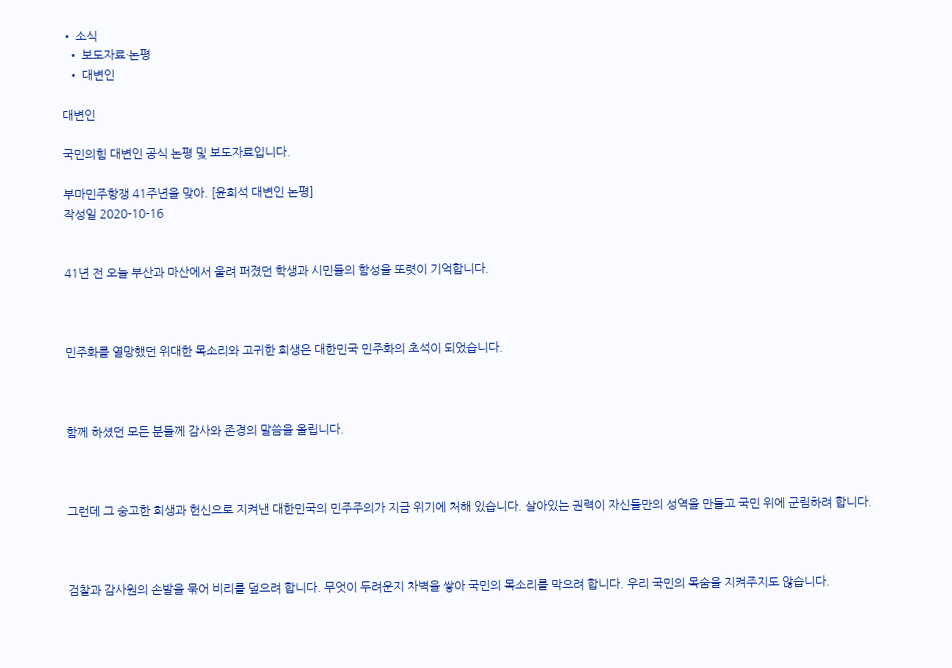• 소식
  • 보도자료·논평
  • 대변인

대변인

국민의힘 대변인 공식 논평 및 보도자료입니다.

부마민주항쟁 41주년을 맞아. [윤희석 대변인 논평]
작성일 2020-10-16


41년 전 오늘 부산과 마산에서 울려 퍼졌던 학생과 시민들의 함성을 또렷이 기억합니다.



민주화를 열망했던 위대한 목소리와 고귀한 희생은 대한민국 민주화의 초석이 되었습니다.



함께 하셨던 모든 분들께 감사와 존경의 말씀을 올립니다.



그런데 그 숭고한 희생과 헌신으로 지켜낸 대한민국의 민주주의가 지금 위기에 처해 있습니다. 살아있는 권력이 자신들만의 성역을 만들고 국민 위에 군림하려 합니다.



검찰과 감사원의 손발을 묶어 비리를 덮으려 합니다. 무엇이 두려운지 차벽을 쌓아 국민의 목소리를 막으려 합니다. 우리 국민의 목숨을 지켜주지도 않습니다.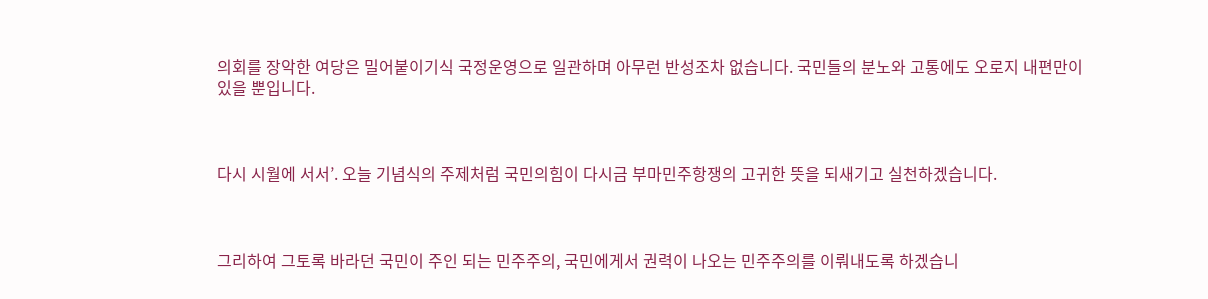의회를 장악한 여당은 밀어붙이기식 국정운영으로 일관하며 아무런 반성조차 없습니다. 국민들의 분노와 고통에도 오로지 내편만이 있을 뿐입니다.



다시 시월에 서서’. 오늘 기념식의 주제처럼 국민의힘이 다시금 부마민주항쟁의 고귀한 뜻을 되새기고 실천하겠습니다.



그리하여 그토록 바라던 국민이 주인 되는 민주주의, 국민에게서 권력이 나오는 민주주의를 이뤄내도록 하겠습니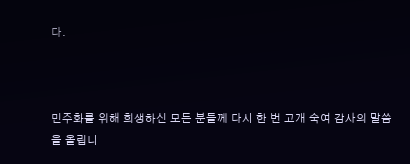다.



민주화를 위해 희생하신 모든 분들께 다시 한 번 고개 숙여 감사의 말씀을 올립니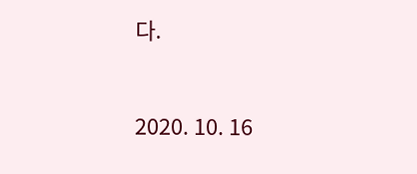다.



2020. 10. 16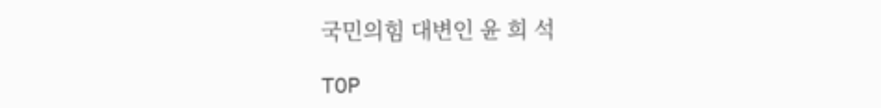국민의힘 대변인 윤 희 석

TOP